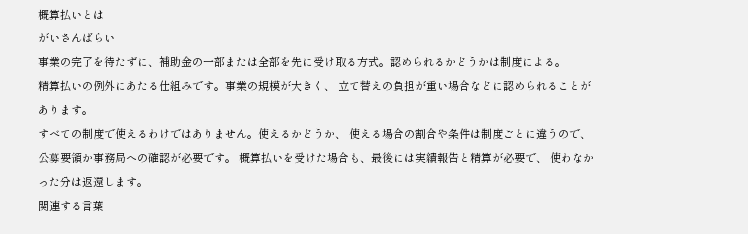概算払いとは
がいさんばらい
事業の完了を待たずに、補助金の一部または全部を先に受け取る方式。認められるかどうかは制度による。
精算払いの例外にあたる仕組みです。事業の規模が大きく、 立て替えの負担が重い場合などに認められることがあります。
すべての制度で使えるわけではありません。使えるかどうか、 使える場合の割合や条件は制度ごとに違うので、公募要領か事務局への確認が必要です。 概算払いを受けた場合も、最後には実績報告と精算が必要で、 使わなかった分は返還します。
関連する言葉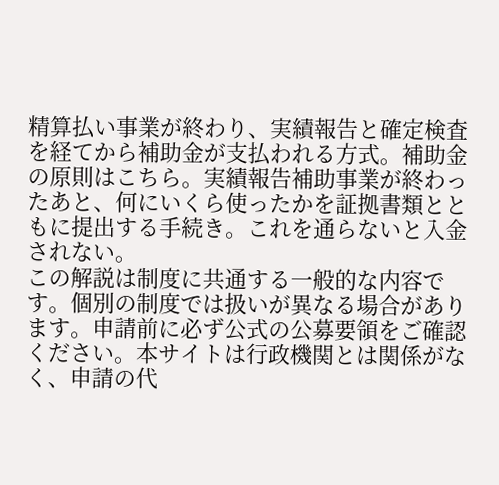精算払い事業が終わり、実績報告と確定検査を経てから補助金が支払われる方式。補助金の原則はこちら。実績報告補助事業が終わったあと、何にいくら使ったかを証拠書類とともに提出する手続き。これを通らないと入金されない。
この解説は制度に共通する一般的な内容です。個別の制度では扱いが異なる場合があります。申請前に必ず公式の公募要領をご確認ください。本サイトは行政機関とは関係がなく、申請の代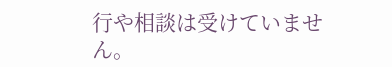行や相談は受けていません。